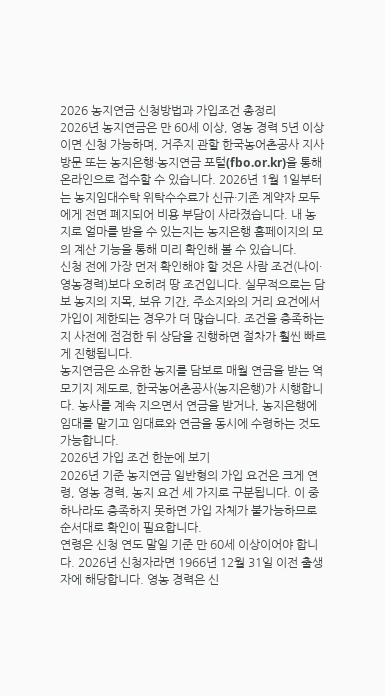2026 농지연금 신청방법과 가입조건 총정리
2026년 농지연금은 만 60세 이상, 영농 경력 5년 이상이면 신청 가능하며, 거주지 관할 한국농어촌공사 지사 방문 또는 농지은행·농지연금 포털(fbo.or.kr)을 통해 온라인으로 접수할 수 있습니다. 2026년 1월 1일부터는 농지임대수탁 위탁수수료가 신규·기존 계약자 모두에게 전면 폐지되어 비용 부담이 사라졌습니다. 내 농지로 얼마를 받을 수 있는지는 농지은행 홈페이지의 모의 계산 기능을 통해 미리 확인해 볼 수 있습니다.
신청 전에 가장 먼저 확인해야 할 것은 사람 조건(나이·영농경력)보다 오히려 땅 조건입니다. 실무적으로는 담보 농지의 지목, 보유 기간, 주소지와의 거리 요건에서 가입이 제한되는 경우가 더 많습니다. 조건을 충족하는지 사전에 점검한 뒤 상담을 진행하면 절차가 훨씬 빠르게 진행됩니다.
농지연금은 소유한 농지를 담보로 매월 연금을 받는 역모기지 제도로, 한국농어촌공사(농지은행)가 시행합니다. 농사를 계속 지으면서 연금을 받거나, 농지은행에 임대를 맡기고 임대료와 연금을 동시에 수령하는 것도 가능합니다.
2026년 가입 조건 한눈에 보기
2026년 기준 농지연금 일반형의 가입 요건은 크게 연령, 영농 경력, 농지 요건 세 가지로 구분됩니다. 이 중 하나라도 충족하지 못하면 가입 자체가 불가능하므로 순서대로 확인이 필요합니다.
연령은 신청 연도 말일 기준 만 60세 이상이어야 합니다. 2026년 신청자라면 1966년 12월 31일 이전 출생자에 해당합니다. 영농 경력은 신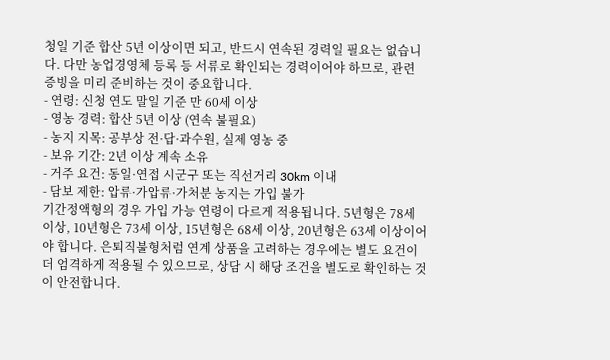청일 기준 합산 5년 이상이면 되고, 반드시 연속된 경력일 필요는 없습니다. 다만 농업경영체 등록 등 서류로 확인되는 경력이어야 하므로, 관련 증빙을 미리 준비하는 것이 중요합니다.
- 연령: 신청 연도 말일 기준 만 60세 이상
- 영농 경력: 합산 5년 이상 (연속 불필요)
- 농지 지목: 공부상 전·답·과수원, 실제 영농 중
- 보유 기간: 2년 이상 계속 소유
- 거주 요건: 동일·연접 시군구 또는 직선거리 30km 이내
- 담보 제한: 압류·가압류·가처분 농지는 가입 불가
기간정액형의 경우 가입 가능 연령이 다르게 적용됩니다. 5년형은 78세 이상, 10년형은 73세 이상, 15년형은 68세 이상, 20년형은 63세 이상이어야 합니다. 은퇴직불형처럼 연계 상품을 고려하는 경우에는 별도 요건이 더 엄격하게 적용될 수 있으므로, 상담 시 해당 조건을 별도로 확인하는 것이 안전합니다.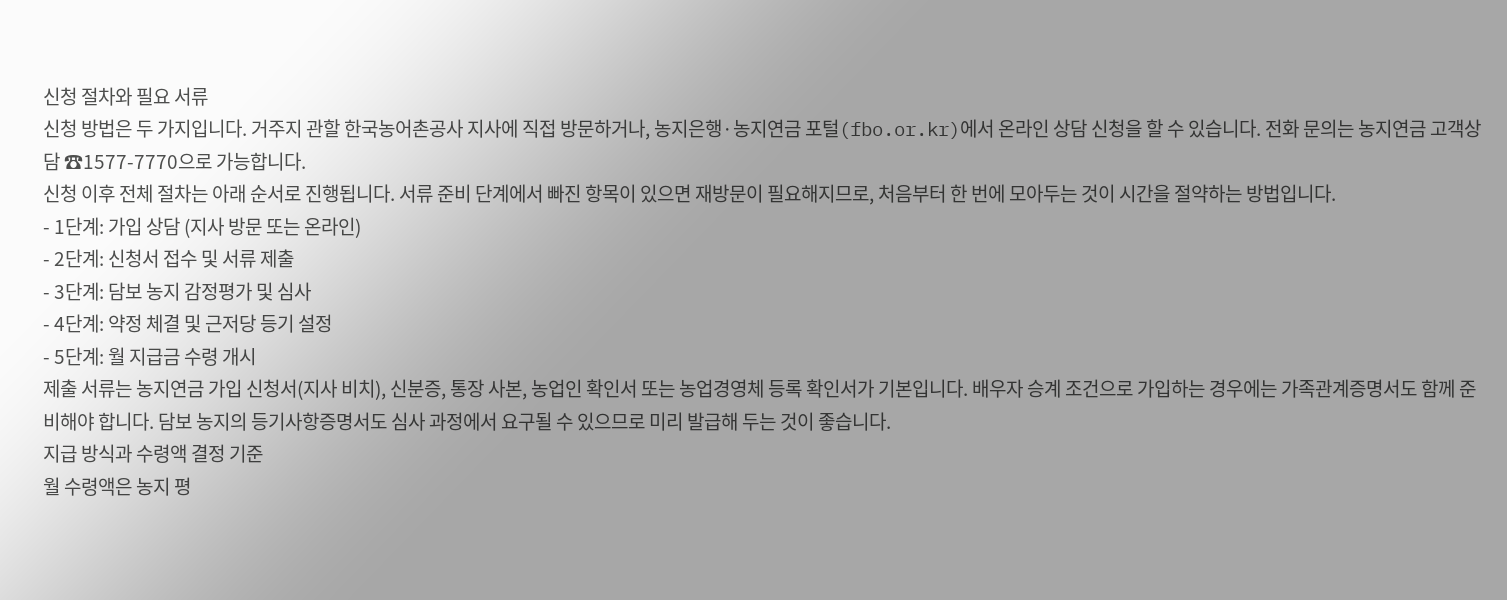신청 절차와 필요 서류
신청 방법은 두 가지입니다. 거주지 관할 한국농어촌공사 지사에 직접 방문하거나, 농지은행·농지연금 포털(fbo.or.kr)에서 온라인 상담 신청을 할 수 있습니다. 전화 문의는 농지연금 고객상담 ☎1577-7770으로 가능합니다.
신청 이후 전체 절차는 아래 순서로 진행됩니다. 서류 준비 단계에서 빠진 항목이 있으면 재방문이 필요해지므로, 처음부터 한 번에 모아두는 것이 시간을 절약하는 방법입니다.
- 1단계: 가입 상담 (지사 방문 또는 온라인)
- 2단계: 신청서 접수 및 서류 제출
- 3단계: 담보 농지 감정평가 및 심사
- 4단계: 약정 체결 및 근저당 등기 설정
- 5단계: 월 지급금 수령 개시
제출 서류는 농지연금 가입 신청서(지사 비치), 신분증, 통장 사본, 농업인 확인서 또는 농업경영체 등록 확인서가 기본입니다. 배우자 승계 조건으로 가입하는 경우에는 가족관계증명서도 함께 준비해야 합니다. 담보 농지의 등기사항증명서도 심사 과정에서 요구될 수 있으므로 미리 발급해 두는 것이 좋습니다.
지급 방식과 수령액 결정 기준
월 수령액은 농지 평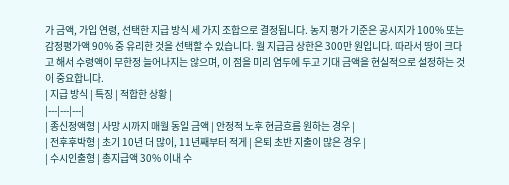가 금액, 가입 연령, 선택한 지급 방식 세 가지 조합으로 결정됩니다. 농지 평가 기준은 공시지가 100% 또는 감정평가액 90% 중 유리한 것을 선택할 수 있습니다. 월 지급금 상한은 300만 원입니다. 따라서 땅이 크다고 해서 수령액이 무한정 늘어나지는 않으며, 이 점을 미리 염두에 두고 기대 금액을 현실적으로 설정하는 것이 중요합니다.
| 지급 방식 | 특징 | 적합한 상황 |
|---|---|---|
| 종신정액형 | 사망 시까지 매월 동일 금액 | 안정적 노후 현금흐름 원하는 경우 |
| 전후후박형 | 초기 10년 더 많이, 11년째부터 적게 | 은퇴 초반 지출이 많은 경우 |
| 수시인출형 | 총지급액 30% 이내 수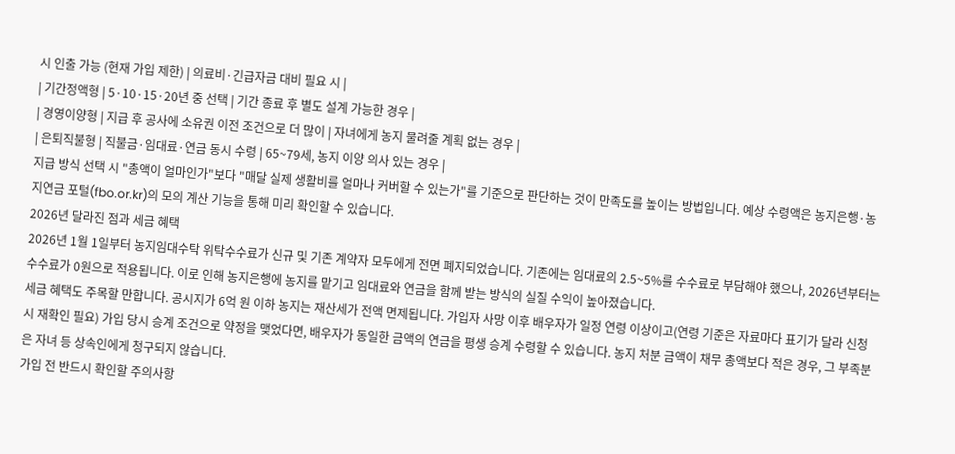시 인출 가능 (현재 가입 제한) | 의료비·긴급자금 대비 필요 시 |
| 기간정액형 | 5·10·15·20년 중 선택 | 기간 종료 후 별도 설계 가능한 경우 |
| 경영이양형 | 지급 후 공사에 소유권 이전 조건으로 더 많이 | 자녀에게 농지 물려줄 계획 없는 경우 |
| 은퇴직불형 | 직불금·임대료·연금 동시 수령 | 65~79세, 농지 이양 의사 있는 경우 |
지급 방식 선택 시 "총액이 얼마인가"보다 "매달 실제 생활비를 얼마나 커버할 수 있는가"를 기준으로 판단하는 것이 만족도를 높이는 방법입니다. 예상 수령액은 농지은행·농지연금 포털(fbo.or.kr)의 모의 계산 기능을 통해 미리 확인할 수 있습니다.
2026년 달라진 점과 세금 혜택
2026년 1월 1일부터 농지임대수탁 위탁수수료가 신규 및 기존 계약자 모두에게 전면 폐지되었습니다. 기존에는 임대료의 2.5~5%를 수수료로 부담해야 했으나, 2026년부터는 수수료가 0원으로 적용됩니다. 이로 인해 농지은행에 농지를 맡기고 임대료와 연금을 함께 받는 방식의 실질 수익이 높아졌습니다.
세금 혜택도 주목할 만합니다. 공시지가 6억 원 이하 농지는 재산세가 전액 면제됩니다. 가입자 사망 이후 배우자가 일정 연령 이상이고(연령 기준은 자료마다 표기가 달라 신청 시 재확인 필요) 가입 당시 승계 조건으로 약정을 맺었다면, 배우자가 동일한 금액의 연금을 평생 승계 수령할 수 있습니다. 농지 처분 금액이 채무 총액보다 적은 경우, 그 부족분은 자녀 등 상속인에게 청구되지 않습니다.
가입 전 반드시 확인할 주의사항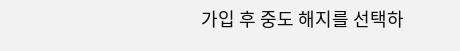가입 후 중도 해지를 선택하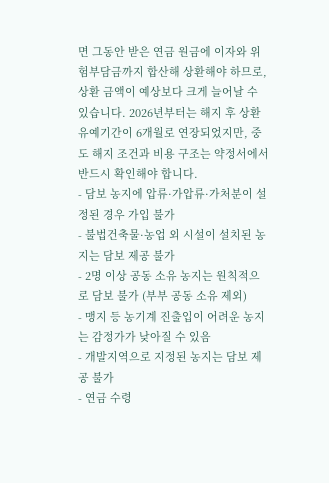면 그동안 받은 연금 원금에 이자와 위험부담금까지 합산해 상환해야 하므로, 상환 금액이 예상보다 크게 늘어날 수 있습니다. 2026년부터는 해지 후 상환 유예기간이 6개월로 연장되었지만, 중도 해지 조건과 비용 구조는 약정서에서 반드시 확인해야 합니다.
- 담보 농지에 압류·가압류·가처분이 설정된 경우 가입 불가
- 불법건축물·농업 외 시설이 설치된 농지는 담보 제공 불가
- 2명 이상 공동 소유 농지는 원칙적으로 담보 불가 (부부 공동 소유 제외)
- 맹지 등 농기계 진출입이 어려운 농지는 감정가가 낮아질 수 있음
- 개발지역으로 지정된 농지는 담보 제공 불가
- 연금 수령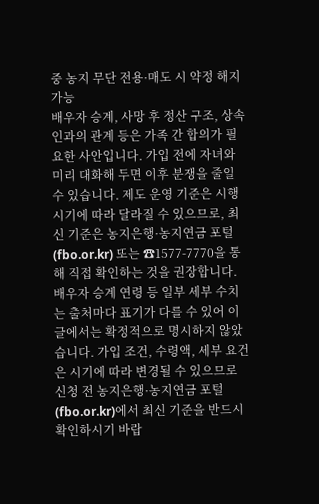중 농지 무단 전용·매도 시 약정 해지 가능
배우자 승계, 사망 후 정산 구조, 상속인과의 관계 등은 가족 간 합의가 필요한 사안입니다. 가입 전에 자녀와 미리 대화해 두면 이후 분쟁을 줄일 수 있습니다. 제도 운영 기준은 시행 시기에 따라 달라질 수 있으므로, 최신 기준은 농지은행·농지연금 포털(fbo.or.kr) 또는 ☎1577-7770을 통해 직접 확인하는 것을 권장합니다.
배우자 승계 연령 등 일부 세부 수치는 출처마다 표기가 다를 수 있어 이 글에서는 확정적으로 명시하지 않았습니다. 가입 조건, 수령액, 세부 요건은 시기에 따라 변경될 수 있으므로 신청 전 농지은행·농지연금 포털(fbo.or.kr)에서 최신 기준을 반드시 확인하시기 바랍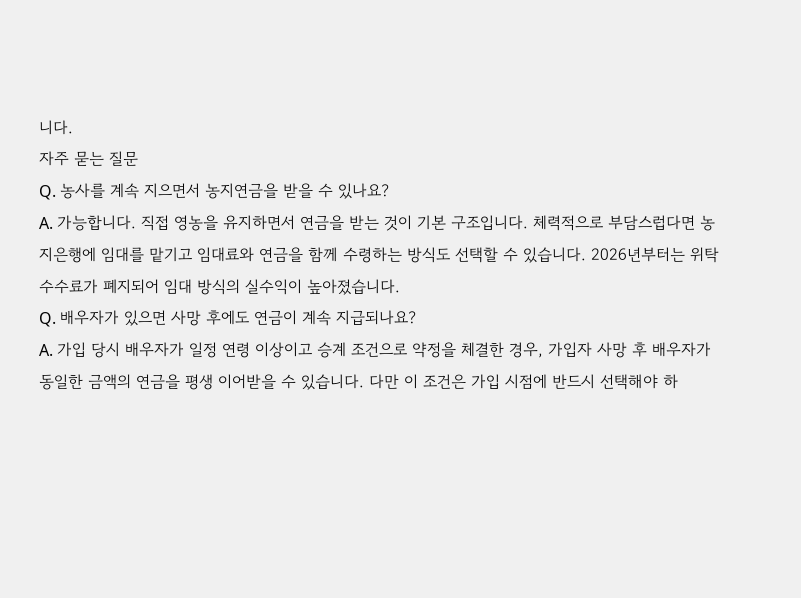니다.
자주 묻는 질문
Q. 농사를 계속 지으면서 농지연금을 받을 수 있나요?
A. 가능합니다. 직접 영농을 유지하면서 연금을 받는 것이 기본 구조입니다. 체력적으로 부담스럽다면 농지은행에 임대를 맡기고 임대료와 연금을 함께 수령하는 방식도 선택할 수 있습니다. 2026년부터는 위탁수수료가 폐지되어 임대 방식의 실수익이 높아졌습니다.
Q. 배우자가 있으면 사망 후에도 연금이 계속 지급되나요?
A. 가입 당시 배우자가 일정 연령 이상이고 승계 조건으로 약정을 체결한 경우, 가입자 사망 후 배우자가 동일한 금액의 연금을 평생 이어받을 수 있습니다. 다만 이 조건은 가입 시점에 반드시 선택해야 하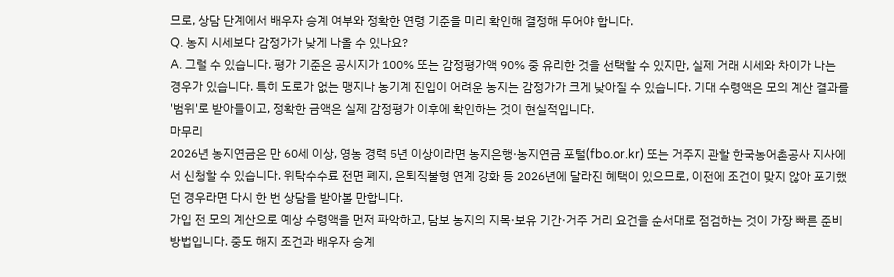므로, 상담 단계에서 배우자 승계 여부와 정확한 연령 기준을 미리 확인해 결정해 두어야 합니다.
Q. 농지 시세보다 감정가가 낮게 나올 수 있나요?
A. 그럴 수 있습니다. 평가 기준은 공시지가 100% 또는 감정평가액 90% 중 유리한 것을 선택할 수 있지만, 실제 거래 시세와 차이가 나는 경우가 있습니다. 특히 도로가 없는 맹지나 농기계 진입이 어려운 농지는 감정가가 크게 낮아질 수 있습니다. 기대 수령액은 모의 계산 결과를 '범위'로 받아들이고, 정확한 금액은 실제 감정평가 이후에 확인하는 것이 현실적입니다.
마무리
2026년 농지연금은 만 60세 이상, 영농 경력 5년 이상이라면 농지은행·농지연금 포털(fbo.or.kr) 또는 거주지 관할 한국농어촌공사 지사에서 신청할 수 있습니다. 위탁수수료 전면 폐지, 은퇴직불형 연계 강화 등 2026년에 달라진 혜택이 있으므로, 이전에 조건이 맞지 않아 포기했던 경우라면 다시 한 번 상담을 받아볼 만합니다.
가입 전 모의 계산으로 예상 수령액을 먼저 파악하고, 담보 농지의 지목·보유 기간·거주 거리 요건을 순서대로 점검하는 것이 가장 빠른 준비 방법입니다. 중도 해지 조건과 배우자 승계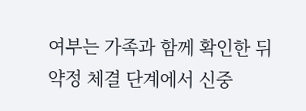여부는 가족과 함께 확인한 뒤 약정 체결 단계에서 신중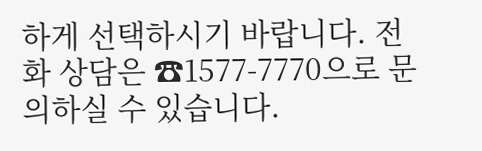하게 선택하시기 바랍니다. 전화 상담은 ☎1577-7770으로 문의하실 수 있습니다.